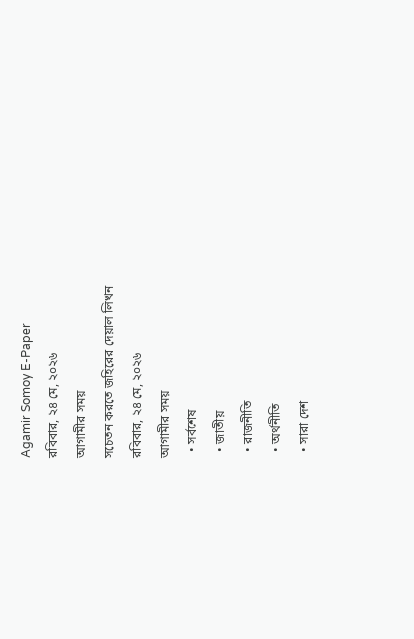Agamir Somoy E-Paper
রবিবার, ২৪ মে, ২০২৬
আগামীর সময়
সচেতন করতে জহিরের দেয়াল লিখন
রবিবার, ২৪ মে, ২০২৬
আগামীর সময়
  • সর্বশেষ
  • জাতীয়
  • রাজনীতি
  • অর্থনীতি
  • সারা দেশ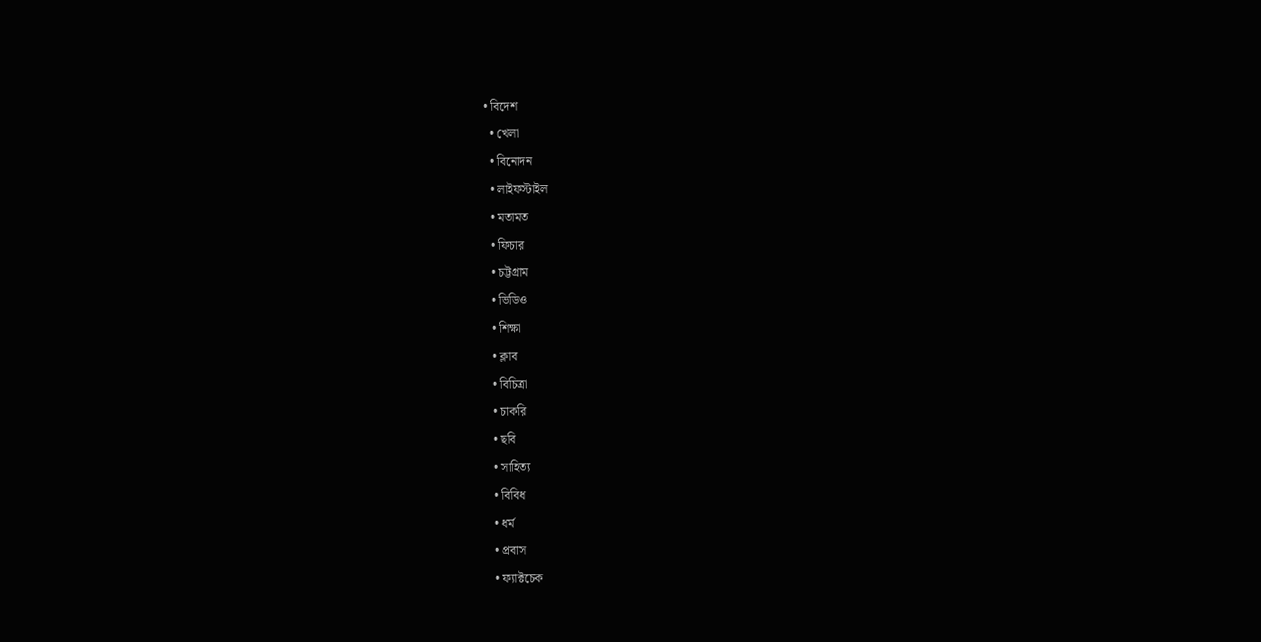• বিদেশ
  • খেলা
  • বিনোদন
  • লাইফস্টাইল
  • মতামত
  • ফিচার
  • চট্টগ্রাম
  • ভিডিও
  • শিক্ষা
  • ক্লাব
  • বিচিত্রা
  • চাকরি
  • ছবি
  • সাহিত্য
  • বিবিধ
  • ধর্ম
  • প্রবাস
  • ফ্যাক্টচেক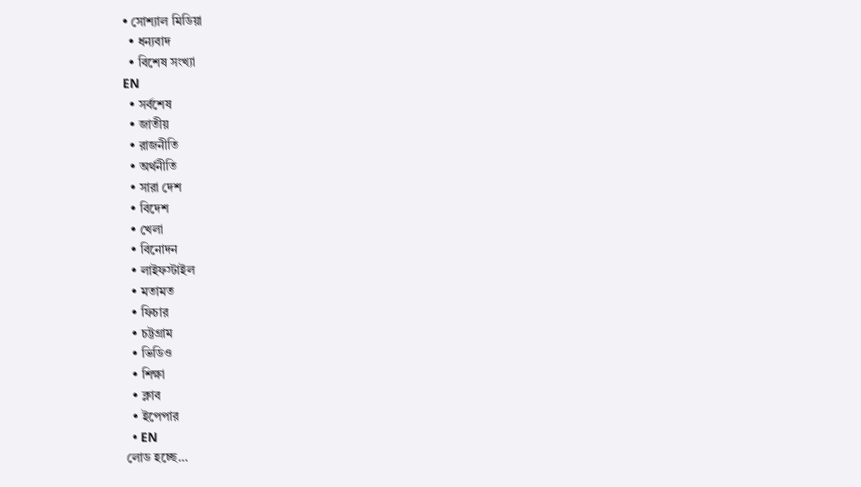• সোশ্যাল মিডিয়া
  • ধন্যবাদ
  • বিশেষ সংখ্যা
EN
  • সর্বশেষ
  • জাতীয়
  • রাজনীতি
  • অর্থনীতি
  • সারা দেশ
  • বিদেশ
  • খেলা
  • বিনোদন
  • লাইফস্টাইল
  • মতামত
  • ফিচার
  • চট্টগ্রাম
  • ভিডিও
  • শিক্ষা
  • ক্লাব
  • ইপেপার
  • EN
লোড হচ্ছে…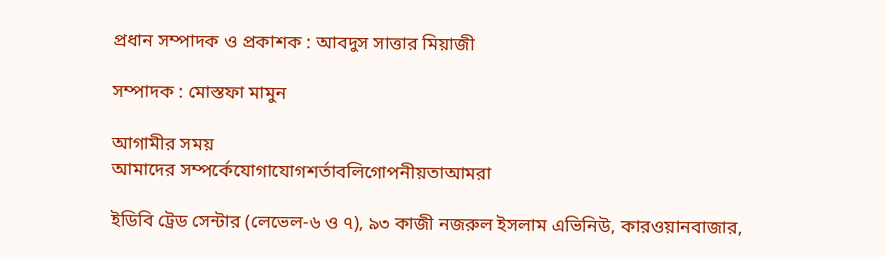প্রধান সম্পাদক ও প্রকাশক : আবদুস সাত্তার মিয়াজী

সম্পাদক : মোস্তফা মামুন

আগামীর সময়
আমাদের সম্পর্কেযোগাযোগশর্তাবলিগোপনীয়তাআমরা

ইডিবি ট্রেড সেন্টার (লেভেল-৬ ও ৭), ৯৩ কাজী নজরুল ইসলাম এভিনিউ, কারওয়ানবাজার,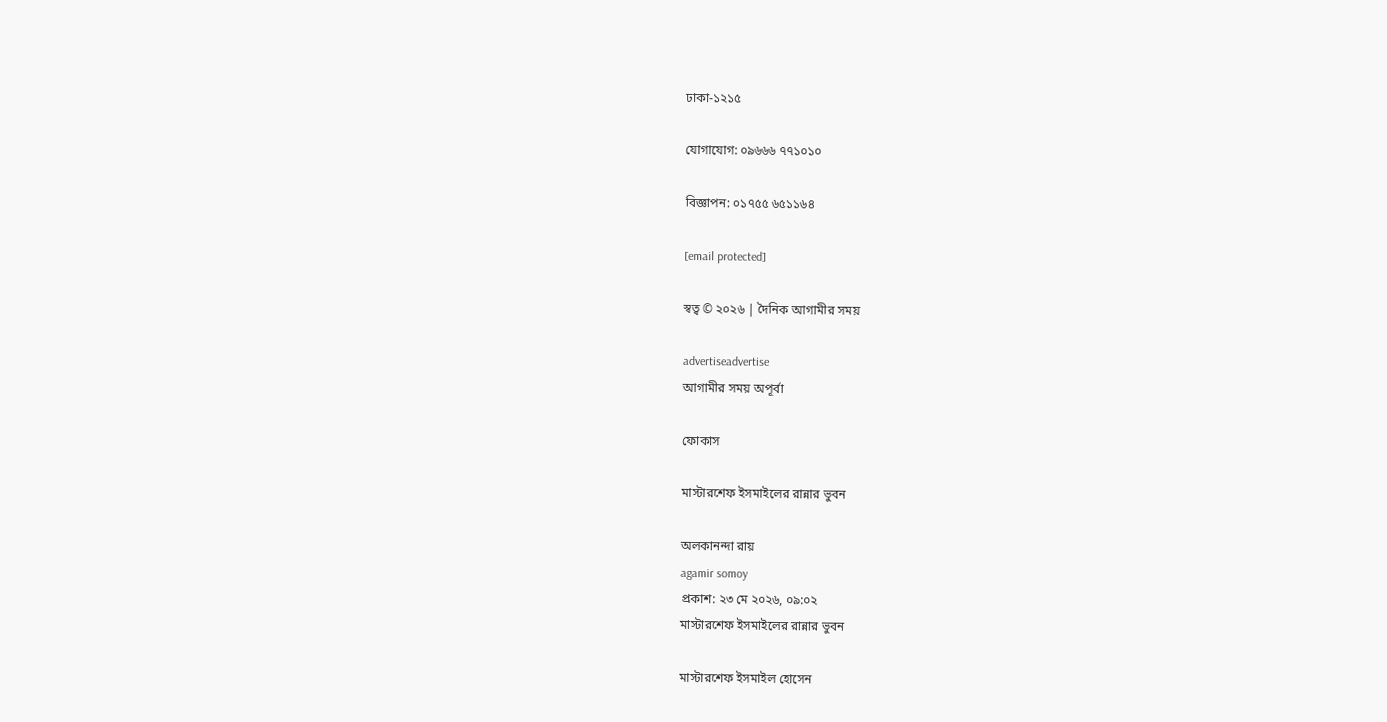ঢাকা-১২১৫

যোগাযোগ: ০৯৬৬৬ ৭৭১০১০

বিজ্ঞাপন: ০১৭৫৫ ৬৫১১৬৪

[email protected]

স্বত্ব © ২০২৬ | দৈনিক আগামীর সময়

advertiseadvertise
আগামীর সময় অপূর্বা

ফোকাস

মাস্টারশেফ ইসমাইলের রান্নার ভুবন

অলকানন্দা রায়
agamir somoy
প্রকাশ: ২৩ মে ২০২৬, ০৯:০২
মাস্টারশেফ ইসমাইলের রান্নার ভুবন

মাস্টারশেফ ইসমাইল হোসেন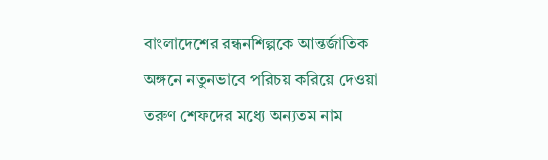বাংলাদেশের রন্ধনশিল্পকে আন্তর্জাতিক অঙ্গনে নতুনভাবে পরিচয় করিয়ে দেওয়া তরুণ শেফদের মধ্যে অন্যতম নাম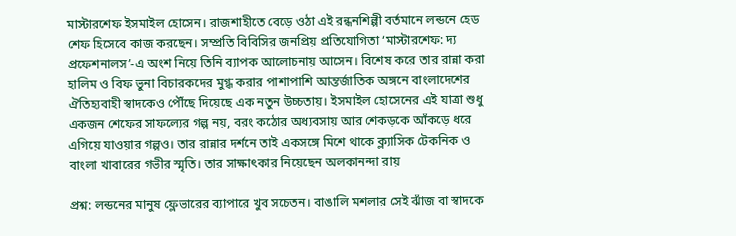মাস্টারশেফ ইসমাইল হোসেন। রাজশাহীতে বেড়ে ওঠা এই রন্ধনশিল্পী বর্তমানে লন্ডনে হেড শেফ হিসেবে কাজ করছেন। সম্প্রতি বিবিসির জনপ্রিয় প্রতিযোগিতা ‘মাস্টারশেফ: দ্য প্রফেশনালস’-এ অংশ নিয়ে তিনি ব্যাপক আলোচনায় আসেন। বিশেষ করে তার রান্না করা হালিম ও বিফ ভুনা বিচারকদের মুগ্ধ করার পাশাপাশি আন্তর্জাতিক অঙ্গনে বাংলাদেশের ঐতিহ্যবাহী স্বাদকেও পৌঁছে দিয়েছে এক নতুন উচ্চতায়। ইসমাইল হোসেনের এই যাত্রা শুধু একজন শেফের সাফল্যের গল্প নয়, বরং কঠোর অধ্যবসায় আর শেকড়কে আঁকড়ে ধরে এগিয়ে যাওয়ার গল্পও। তার রান্নার দর্শনে তাই একসঙ্গে মিশে থাকে ক্ল্যাসিক টেকনিক ও বাংলা খাবারের গভীর স্মৃতি। তার সাক্ষাৎকার নিয়েছেন অলকানন্দা রায়

প্রশ্ন: লন্ডনের মানুষ ফ্লেভারের ব্যাপারে খুব সচেতন। বাঙালি মশলার সেই ঝাঁজ বা স্বাদকে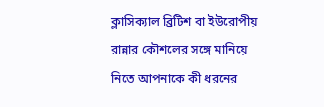ক্লাসিক্যাল ব্রিটিশ বা ইউরোপীয় রান্নার কৌশলের সঙ্গে মানিয়ে নিতে আপনাকে কী ধরনের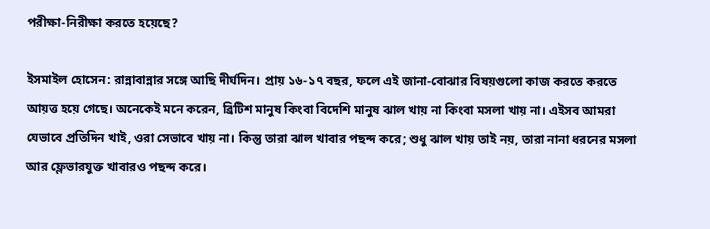পরীক্ষা-নিরীক্ষা করতে হয়েছে?

ইসমাইল হোসেন: রান্নাবান্নার সঙ্গে আছি দীর্ঘদিন। প্রায় ১৬-১৭ বছর, ফলে এই জানা-বোঝার বিষয়গুলো কাজ করতে করতে আয়ত্ত হয়ে গেছে। অনেকেই মনে করেন, ব্রিটিশ মানুষ কিংবা বিদেশি মানুষ ঝাল খায় না কিংবা মসলা খায় না। ‍এইসব আমরা যেভাবে প্রতিদিন খাই, ওরা সেভাবে খায় না। কিন্তু তারা ঝাল খাবার পছন্দ করে; শুধু ঝাল খায় তাই নয়, তারা নানা ধরনের মসলা আর ফ্লেভারযুক্ত খাবারও পছন্দ করে।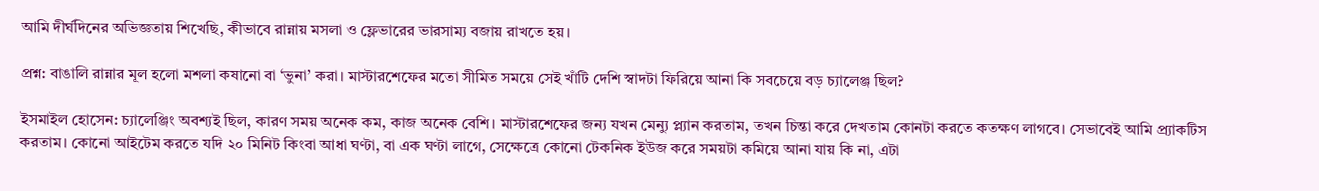আমি দীর্ঘদিনের অভিজ্ঞতায় শিখেছি, কীভাবে রান্নায় মসলা ও ফ্লেভারের ভারসাম্য বজায় রাখতে হয়।

প্রশ্ন: বাঙালি রান্নার মূল হলো মশলা কষানো বা ‘ভুনা’ করা। মাস্টারশেফের মতো সীমিত সময়ে সেই খাঁটি দেশি স্বাদটা ফিরিয়ে আনা কি সবচেয়ে বড় চ্যালেঞ্জ ছিল?

ইসমাইল হোসেন: চ্যালেঞ্জিং অবশ্যই ছিল, কারণ সময় অনেক কম, কাজ অনেক বেশি। মাস্টারশেফের জন্য যখন মেন্যু প্ল্যান করতাম, তখন চিন্তা করে দেখতাম কোনটা করতে কতক্ষণ লাগবে। সেভাবেই আমি প্র‍্যাকটিস করতাম। কোনো আইটেম করতে যদি ২০ মিনিট কিংবা আধা ঘণ্টা, বা এক ঘণ্টা লাগে, সেক্ষেত্রে কোনো টেকনিক ইউজ করে সময়টা কমিয়ে আনা যায় কি না, এটা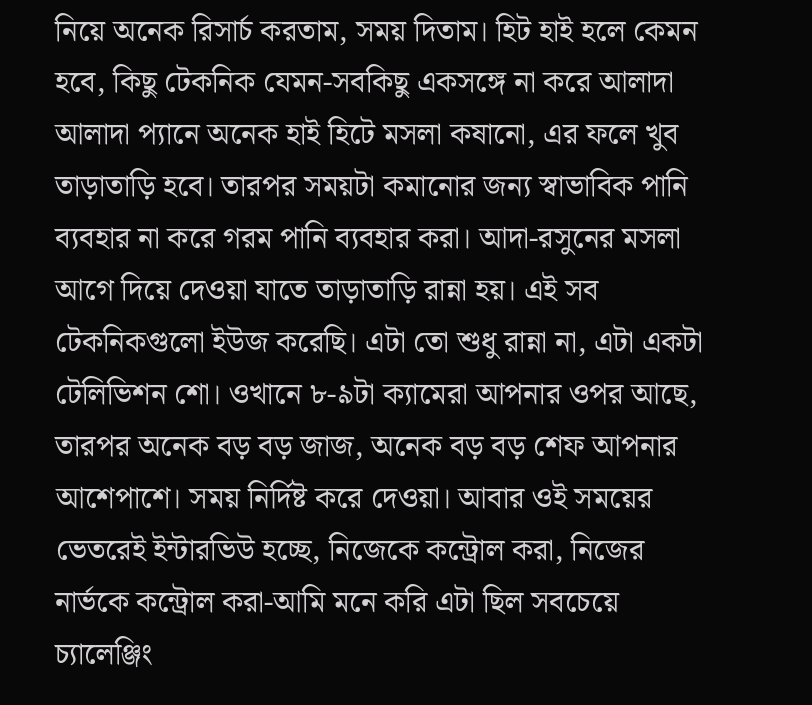নিয়ে অনেক রিসার্চ করতাম, সময় দিতাম। হিট হাই হলে কেমন হবে, কিছু টেকনিক যেমন-সবকিছু একসঙ্গে না করে আলাদা আলাদা প্যানে অনেক হাই হিটে মসলা কষানো, এর ফলে খুব তাড়াতাড়ি হবে। তারপর সময়টা কমানোর জন্য স্বাভাবিক পানি ব্যবহার না করে গরম পানি ব্যবহার করা। আদা-রসুনের মসলা আগে দিয়ে দেওয়া যাতে তাড়াতাড়ি রান্না হয়। এই সব টেকনিকগুলো ইউজ করেছি। এটা তো শুধু রান্না না, এটা একটা টেলিভিশন শো। ওখানে ৮-৯টা ক্যামেরা আপনার ওপর আছে, তারপর অনেক বড় বড় জাজ, অনেক বড় বড় শেফ আপনার আশেপাশে। সময় নির্দিষ্ট করে দেওয়া। আবার ওই সময়ের ভেতরেই ইন্টারভিউ হচ্ছে, নিজেকে কন্ট্রোল করা, নিজের নার্ভকে কন্ট্রোল করা-আমি মনে করি এটা ছিল সবচেয়ে চ্যালেঞ্জিং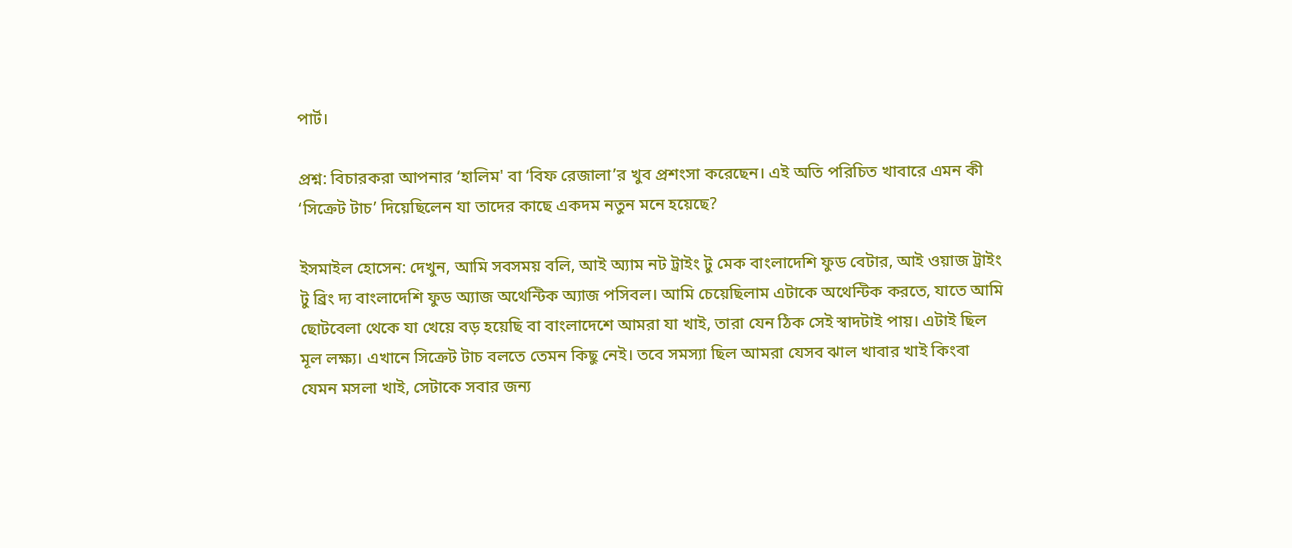পার্ট।

প্রশ্ন: বিচারকরা আপনার ‘হালিম' বা ‘বিফ রেজালা’র খুব প্রশংসা করেছেন। এই অতি পরিচিত খাবারে এমন কী ‘সিক্রেট টাচ’ দিয়েছিলেন যা তাদের কাছে একদম নতুন মনে হয়েছে?

ইসমাইল হোসেন: দেখুন, আমি সবসময় বলি, আই অ্যাম নট ট্রাইং টু মেক বাংলাদেশি ফুড বেটার, আই ওয়াজ ট্রাইং টু ব্রিং দ্য বাংলাদেশি ফুড অ্যাজ অথেন্টিক অ্যাজ পসিবল। আমি চেয়েছিলাম এটাকে অথেন্টিক করতে, যাতে আমি ছোটবেলা থেকে যা খেয়ে বড় হয়েছি বা বাংলাদেশে আমরা যা খাই, তারা যেন ঠিক সেই স্বাদটাই পায়। এটাই ছিল মূল লক্ষ্য। এখানে সিক্রেট টাচ বলতে তেমন কিছু নেই। তবে সমস্যা ছিল আমরা যেসব ঝাল খাবার খাই কিংবা যেমন মসলা খাই, সেটাকে সবার জন্য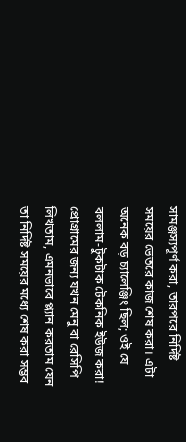সামঞ্জস্যপূর্ণ করা, তারপরে নির্দিষ্ট সময়ের ভেতরে কাজ শেষ করা। এটা অনেক বড় চ্যালেঞ্জিং ছিল; ওই যে বললাম-টুকটাক টেকনিক ইউজ করা! প্রোগ্রামের জন্য যখন মেনু বা রেসিপি লিখতাম, এমনভাবে প্ল্যান করতাম যেন তা নির্দিষ্ট সময়ের মধ্যে শেষ করা সম্ভব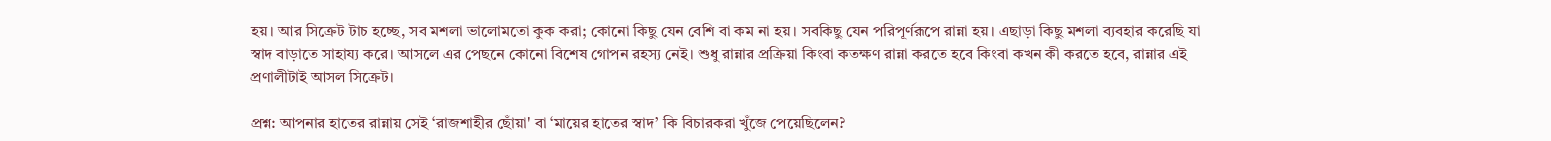হয়। আর সিক্রেট টাচ হচ্ছে, সব মশলা ভালোমতো কুক করা; কোনো কিছু যেন বেশি বা কম না হয়। সবকিছু যেন পরিপূর্ণরূপে রান্না হয়। এছাড়া কিছু মশলা ব্যবহার করেছি যা স্বাদ বাড়াতে সাহায্য করে। আসলে এর পেছনে কোনো বিশেষ গোপন রহস্য নেই। শুধু রান্নার প্রক্রিয়া কিংবা কতক্ষণ রান্না করতে হবে কিংবা কখন কী করতে হবে, রান্নার এই প্রণালীটাই আসল সিক্রেট।

প্রশ্ন: আপনার হাতের রান্নায় সেই ‘রাজশাহীর ছোঁয়া' বা ‘মায়ের হাতের স্বাদ’ কি বিচারকরা খুঁজে পেয়েছিলেন?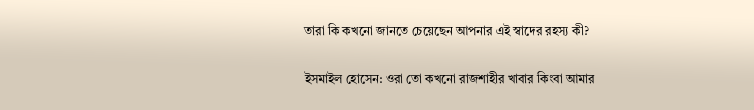তারা কি কখনো জানতে চেয়েছেন আপনার এই স্বাদের রহস্য কী?

ইসমাইল হোসেন: ওরা তো কখনো রাজশাহীর খাবার কিংবা আমার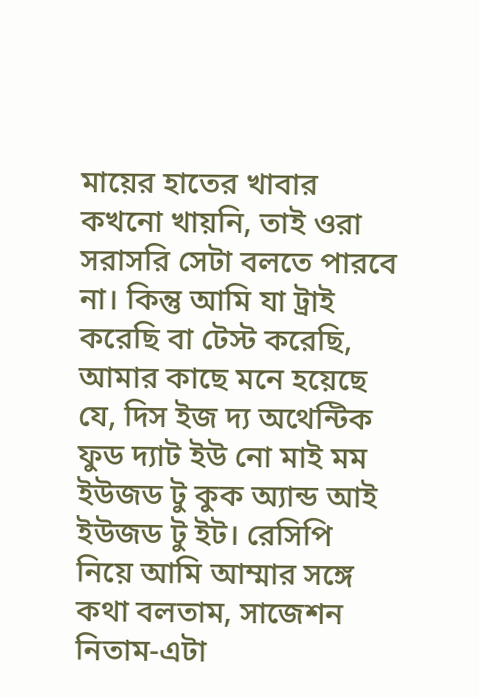মায়ের হাতের খাবার কখনো খায়নি, তাই ওরা সরাসরি সেটা বলতে পারবে না। কিন্তু আমি যা ট্রাই করেছি বা টেস্ট করেছি, আমার কাছে মনে হয়েছে যে, দিস ইজ দ্য অথেন্টিক ফুড দ্যাট ইউ নো মাই মম ইউজড টু কুক অ্যান্ড আই ইউজড টু ইট। রেসিপি নিয়ে আমি আম্মার সঙ্গে কথা বলতাম, সাজেশন নিতাম-এটা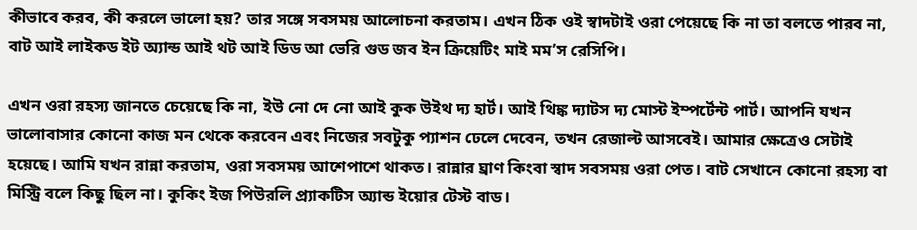কীভাবে করব, কী করলে ভালো হয়? তার সঙ্গে সবসময় আলোচনা করতাম। এখন ঠিক ওই স্বাদটাই ওরা পেয়েছে কি না তা বলতে পারব না, বাট আই লাইকড ইট অ্যান্ড আই থট আই ডিড আ ভেরি গুড জব ইন ক্রিয়েটিং মাই মম’স রেসিপি।

এখন ওরা রহস্য জানতে চেয়েছে কি না, ইউ নো দে নো আই কুক উইথ দ্য হার্ট। আই থিঙ্ক দ্যাটস দ্য মোস্ট ইম্পর্টেন্ট পার্ট। আপনি যখন ভালোবাসার কোনো কাজ মন থেকে করবেন এবং নিজের সবটুকু প্যাশন ঢেলে দেবেন, তখন রেজাল্ট আসবেই। আমার ক্ষেত্রেও সেটাই হয়েছে। আমি যখন রান্না করতাম, ওরা সবসময় আশেপাশে থাকত। রান্নার ঘ্রাণ কিংবা স্বাদ সবসময় ওরা পেত। বাট সেখানে কোনো রহস্য বা মিস্ট্রি বলে কিছু ছিল না। কুকিং ইজ পিউরলি প্র‍্যাকটিস অ্যান্ড ইয়োর টেস্ট বাড।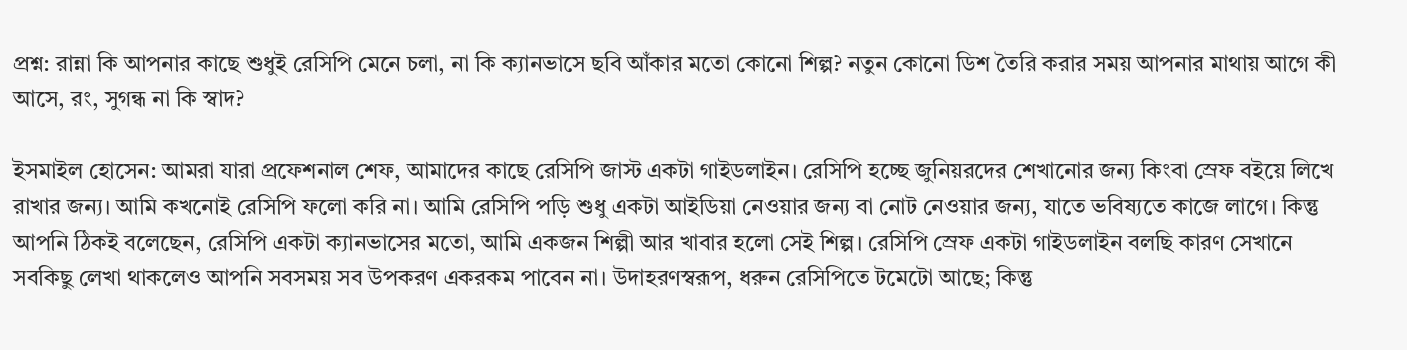প্রশ্ন: রান্না কি আপনার কাছে শুধুই রেসিপি মেনে চলা, না কি ক্যানভাসে ছবি আঁকার মতো কোনো শিল্প? নতুন কোনো ডিশ তৈরি করার সময় আপনার মাথায় আগে কী আসে, রং, সুগন্ধ না কি স্বাদ?

ইসমাইল হোসেন: আমরা যারা প্রফেশনাল শেফ, আমাদের কাছে রেসিপি জাস্ট একটা গাইডলাইন। রেসিপি হচ্ছে জুনিয়রদের শেখানোর জন্য কিংবা স্রেফ বইয়ে লিখে রাখার জন্য। আমি কখনোই রেসিপি ফলো করি না। আমি রেসিপি পড়ি শুধু একটা আইডিয়া নেওয়ার জন্য বা নোট নেওয়ার জন্য, যাতে ভবিষ্যতে কাজে লাগে। কিন্তু আপনি ঠিকই বলেছেন, রেসিপি একটা ক্যানভাসের মতো, আমি একজন শিল্পী আর খাবার হলো সেই শিল্প। রেসিপি স্রেফ একটা গাইডলাইন বলছি কারণ সেখানে সবকিছু লেখা থাকলেও আপনি সবসময় সব উপকরণ একরকম পাবেন না। উদাহরণস্বরূপ, ধরুন রেসিপিতে টমেটো আছে; কিন্তু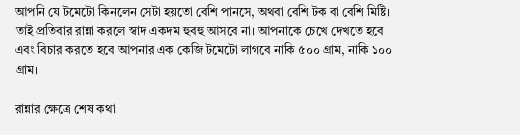আপনি যে টমেটো কিনলেন সেটা হয়তো বেশি পানসে, অথবা বেশি টক বা বেশি মিষ্টি। তাই প্রতিবার রান্না করলে স্বাদ একদম হুবহু আসবে না। আপনাকে চেখে দেখতে হবে এবং বিচার করতে হবে আপনার এক কেজি টমেটো লাগবে নাকি ৫০০ গ্রাম, নাকি ১০০ গ্রাম।

রান্নার ক্ষেত্রে শেষ কথা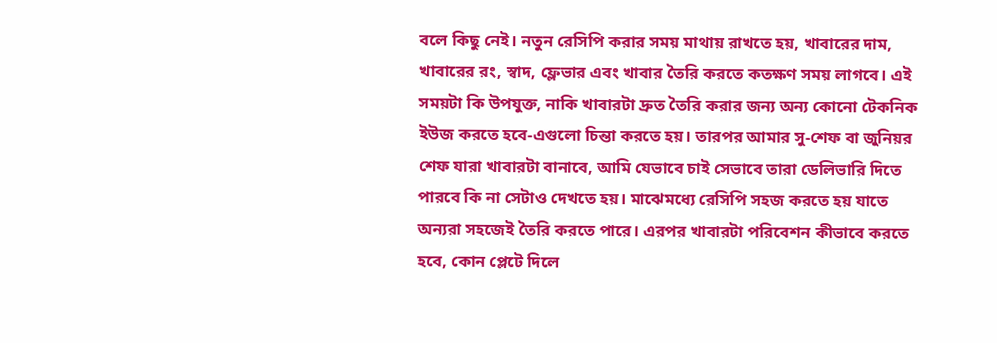বলে কিছু নেই। নতুন রেসিপি করার সময় মাথায় রাখতে হয়, খাবারের দাম, খাবারের রং, স্বাদ, ফ্লেভার এবং খাবার তৈরি করতে কতক্ষণ সময় লাগবে। এই সময়টা কি উপযুক্ত, নাকি খাবারটা দ্রুত তৈরি করার জন্য অন্য কোনো টেকনিক ইউজ করতে হবে-এগুলো চিন্তা করতে হয়। তারপর আমার সু-শেফ বা জুনিয়র শেফ যারা খাবারটা বানাবে, আমি যেভাবে চাই সেভাবে তারা ডেলিভারি দিতে পারবে কি না সেটাও দেখতে হয়। মাঝেমধ্যে রেসিপি সহজ করতে হয় যাতে অন্যরা সহজেই তৈরি করতে পারে। এরপর খাবারটা পরিবেশন কীভাবে করতে হবে, কোন প্লেটে দিলে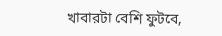খাবারটা বেশি ফুটবে,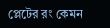প্লেটের রং কেমন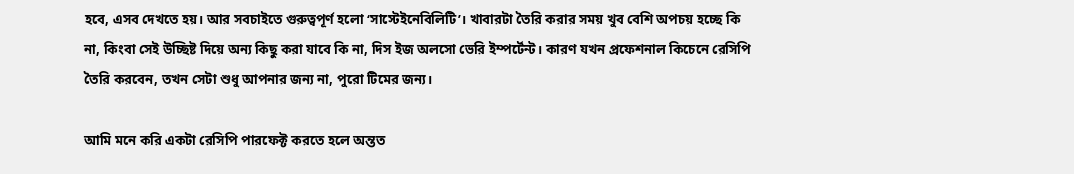হবে, এসব দেখতে হয়। আর সবচাইতে গুরুত্বপূর্ণ হলো ‘সাস্টেইনেবিলিটি’। খাবারটা তৈরি করার সময় খুব বেশি অপচয় হচ্ছে কি না, কিংবা সেই উচ্ছিষ্ট দিয়ে অন্য কিছু করা যাবে কি না, দিস ইজ অলসো ভেরি ইম্পর্টেন্ট। কারণ যখন প্রফেশনাল কিচেনে রেসিপি তৈরি করবেন, তখন সেটা শুধু আপনার জন্য না, পুরো টিমের জন্য।

আমি মনে করি একটা রেসিপি পারফেক্ট করতে হলে অন্তত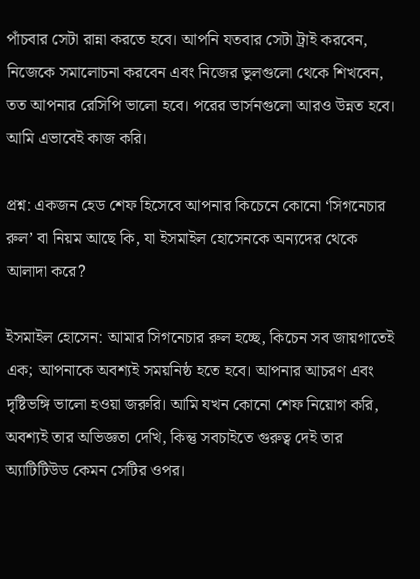পাঁচবার সেটা রান্না করতে হবে। আপনি যতবার সেটা ট্রাই করবেন, নিজেকে সমালোচনা করবেন এবং নিজের ভুলগুলো থেকে শিখবেন, তত আপনার রেসিপি ভালো হবে। পরের ভার্সনগুলো আরও উন্নত হবে। আমি এভাবেই কাজ করি।

প্রশ্ন: একজন হেড শেফ হিসেবে আপনার কিচেনে কোনো ‘সিগনেচার রুল’ বা নিয়ম আছে কি, যা ইসমাইল হোসেনকে অন্যদের থেকে আলাদা করে?

ইসমাইল হোসেন: আমার সিগনেচার রুল হচ্ছে, কিচেন সব জায়গাতেই এক; আপনাকে অবশ্যই সময়নিষ্ঠ হতে হবে। আপনার আচরণ এবং দৃষ্টিভঙ্গি ভালো হওয়া জরুরি। আমি যখন কোনো শেফ নিয়োগ করি, অবশ্যই তার অভিজ্ঞতা দেখি, কিন্তু সবচাইতে গুরুত্ব দেই তার অ্যাটিটিউড কেমন সেটির ওপর।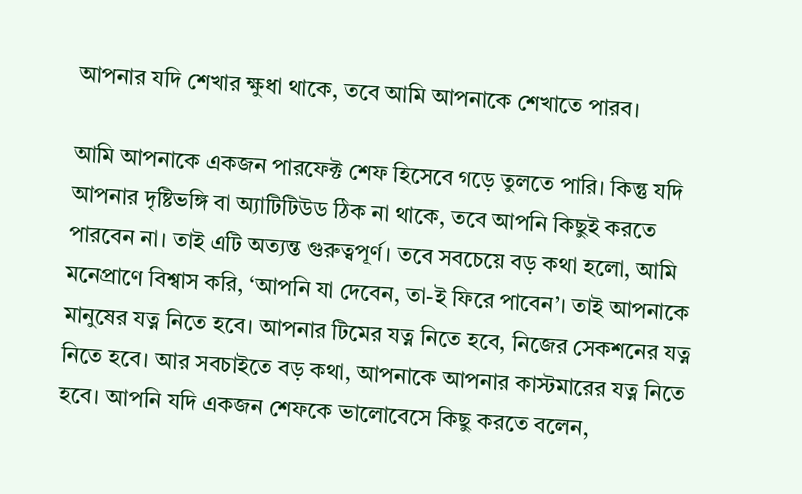আপনার যদি শেখার ক্ষুধা থাকে, তবে আমি আপনাকে শেখাতে পারব।

আমি আপনাকে একজন পারফেক্ট শেফ হিসেবে গড়ে তুলতে পারি। কিন্তু যদি আপনার দৃষ্টিভঙ্গি বা অ্যাটিটিউড ঠিক না থাকে, তবে আপনি কিছুই করতে পারবেন না। তাই এটি অত্যন্ত গুরুত্বপূর্ণ। তবে সবচেয়ে বড় কথা হলো, আমি মনেপ্রাণে বিশ্বাস করি, ‘আপনি যা দেবেন, তা-ই ফিরে পাবেন’। তাই আপনাকে মানুষের যত্ন নিতে হবে। আপনার টিমের যত্ন নিতে হবে, নিজের সেকশনের যত্ন নিতে হবে। আর সবচাইতে বড় কথা, আপনাকে আপনার কাস্টমারের যত্ন নিতে হবে। আপনি যদি একজন শেফকে ভালোবেসে কিছু করতে বলেন,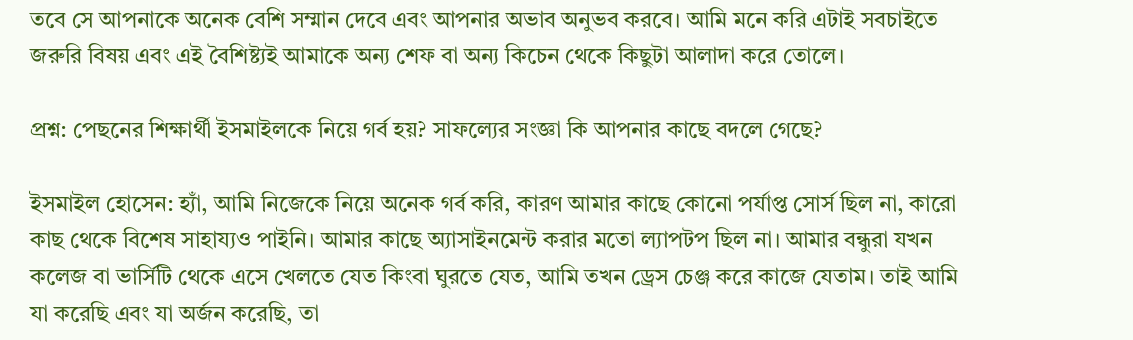তবে সে আপনাকে অনেক বেশি সম্মান দেবে এবং আপনার অভাব অনুভব করবে। আমি মনে করি এটাই সবচাইতে জরুরি বিষয় এবং এই বৈশিষ্ট্যই আমাকে অন্য শেফ বা অন্য কিচেন থেকে কিছুটা আলাদা করে তোলে।

প্রশ্ন: পেছনের শিক্ষার্থী ইসমাইলকে নিয়ে গর্ব হয়? সাফল্যের সংজ্ঞা কি আপনার কাছে বদলে গেছে?

ইসমাইল হোসেন: হ্যাঁ, আমি নিজেকে নিয়ে অনেক গর্ব করি, কারণ আমার কাছে কোনো পর্যাপ্ত সোর্স ছিল না, কারো কাছ থেকে বিশেষ সাহায্যও পাইনি। আমার কাছে অ্যাসাইনমেন্ট করার মতো ল্যাপটপ ছিল না। আমার বন্ধুরা যখন কলেজ বা ভার্সিটি থেকে এসে খেলতে যেত কিংবা ঘুরতে যেত, আমি তখন ড্রেস চেঞ্জ করে কাজে যেতাম। তাই আমি যা করেছি এবং যা অর্জন করেছি, তা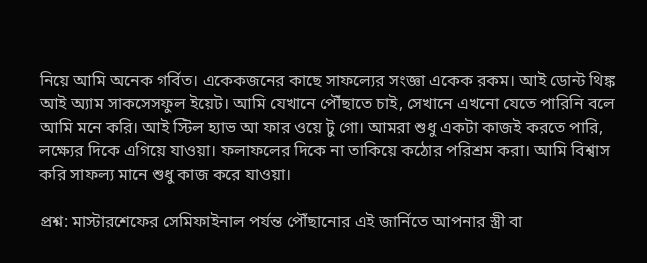নিয়ে আমি অনেক গর্বিত। একেকজনের কাছে সাফল্যের সংজ্ঞা একেক রকম। আই ডোন্ট থিঙ্ক আই অ্যাম সাকসেসফুল ইয়েট। আমি যেখানে পৌঁছাতে চাই, সেখানে এখনো যেতে পারিনি বলে আমি মনে করি। আই স্টিল হ্যাভ আ ফার ওয়ে টু গো। আমরা শুধু একটা কাজই করতে পারি, লক্ষ্যের দিকে এগিয়ে যাওয়া। ফলাফলের দিকে না তাকিয়ে কঠোর পরিশ্রম করা। আমি বিশ্বাস করি সাফল্য মানে শুধু কাজ করে যাওয়া।

প্রশ্ন: মাস্টারশেফের সেমিফাইনাল পর্যন্ত পৌঁছানোর এই জার্নিতে আপনার স্ত্রী বা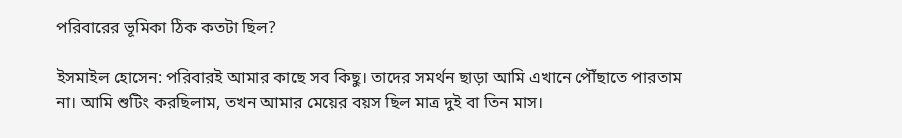পরিবারের ভূমিকা ঠিক কতটা ছিল?

ইসমাইল হোসেন: পরিবারই আমার কাছে সব কিছু। তাদের সমর্থন ছাড়া আমি এখানে পৌঁছাতে পারতাম না। আমি শুটিং করছিলাম, তখন আমার মেয়ের বয়স ছিল মাত্র দুই বা তিন মাস।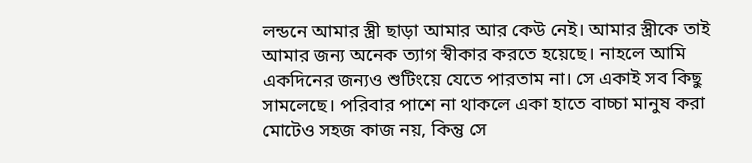লন্ডনে আমার স্ত্রী ছাড়া আমার আর কেউ নেই। আমার স্ত্রীকে তাই আমার জন্য অনেক ত্যাগ স্বীকার করতে হয়েছে। নাহলে আমি একদিনের জন্যও শুটিংয়ে যেতে পারতাম না। সে একাই সব কিছু সামলেছে। পরিবার পাশে না থাকলে একা হাতে বাচ্চা মানুষ করা মোটেও সহজ কাজ নয়, কিন্তু সে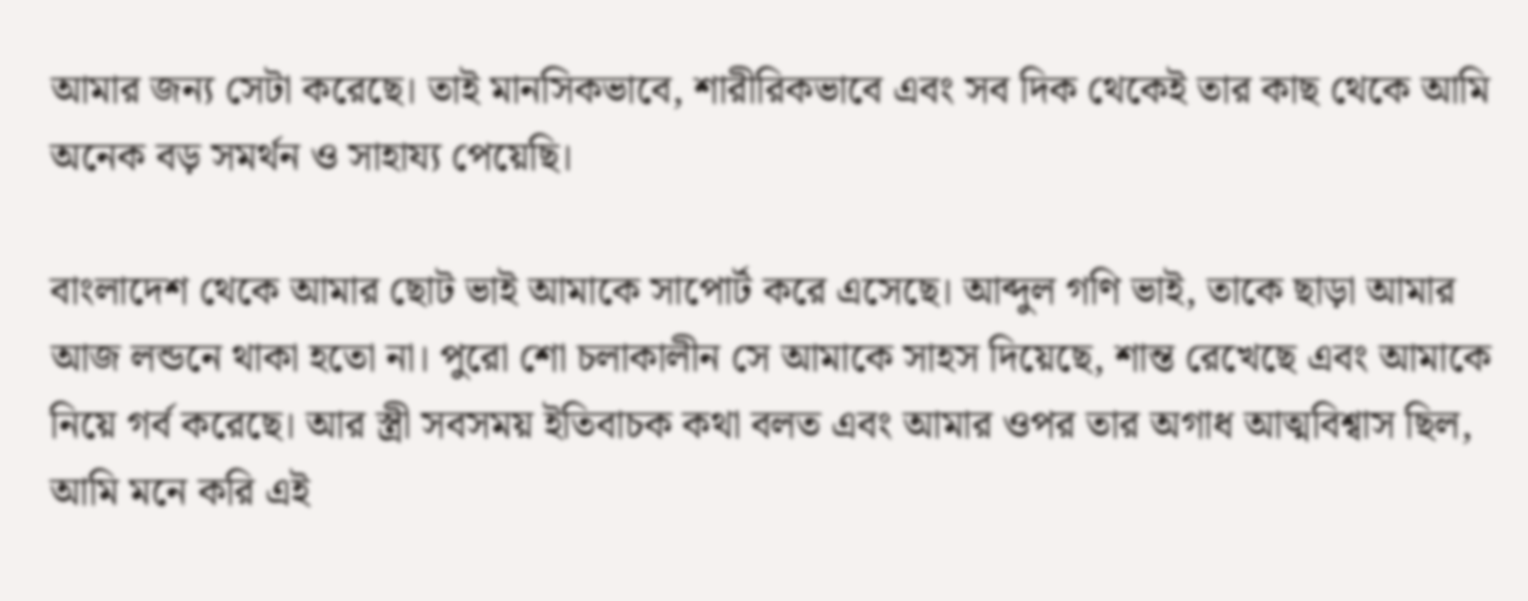আমার জন্য সেটা করেছে। তাই মানসিকভাবে, শারীরিকভাবে এবং সব দিক থেকেই তার কাছ থেকে আমি অনেক বড় সমর্থন ও সাহায্য পেয়েছি।

বাংলাদেশ থেকে আমার ছোট ভাই আমাকে সাপোর্ট করে এসেছে। আব্দুল গণি ভাই, তাকে ছাড়া আমার আজ লন্ডনে থাকা হতো না। পুরো শো চলাকালীন সে আমাকে সাহস দিয়েছে, শান্ত রেখেছে এবং আমাকে নিয়ে গর্ব করেছে। আর স্ত্রী সবসময় ইতিবাচক কথা বলত এবং আমার ওপর তার অগাধ আত্মবিশ্বাস ছিল, আমি মনে করি এই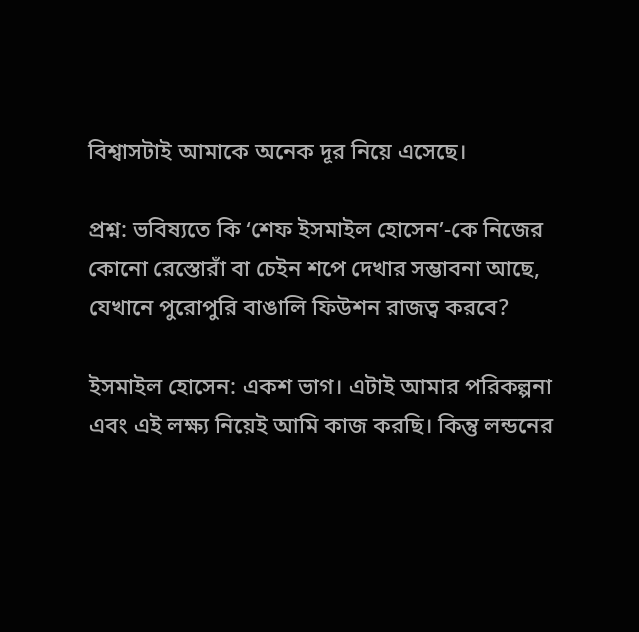বিশ্বাসটাই আমাকে অনেক দূর নিয়ে এসেছে।

প্রশ্ন: ভবিষ্যতে কি ‘শেফ ইসমাইল হোসেন’-কে নিজের কোনো রেস্তোরাঁ বা চেইন শপে দেখার সম্ভাবনা আছে, যেখানে পুরোপুরি বাঙালি ফিউশন রাজত্ব করবে?

ইসমাইল হোসেন: একশ ভাগ। এটাই আমার পরিকল্পনা এবং এই লক্ষ্য নিয়েই আমি কাজ করছি। কিন্তু লন্ডনের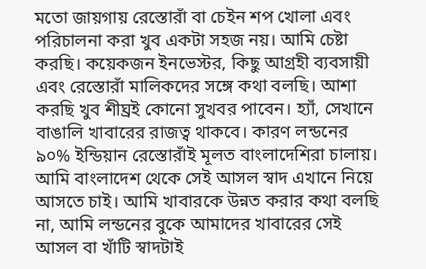মতো জায়গায় রেস্তোরাঁ বা চেইন শপ খোলা এবং পরিচালনা করা খুব একটা সহজ নয়। আমি চেষ্টা করছি। কয়েকজন ইনভেস্টর, কিছু আগ্রহী ব্যবসায়ী এবং রেস্তোরাঁ মালিকদের সঙ্গে কথা বলছি। আশা করছি খুব শীঘ্রই কোনো সুখবর পাবেন। হ্যাঁ, সেখানে বাঙালি খাবারের রাজত্ব থাকবে। কারণ লন্ডনের ৯০% ইন্ডিয়ান রেস্তোরাঁই মূলত বাংলাদেশিরা চালায়। আমি বাংলাদেশ থেকে সেই আসল স্বাদ এখানে নিয়ে আসতে চাই। আমি খাবারকে উন্নত করার কথা বলছি না, আমি লন্ডনের বুকে আমাদের খাবারের সেই আসল বা খাঁটি স্বাদটাই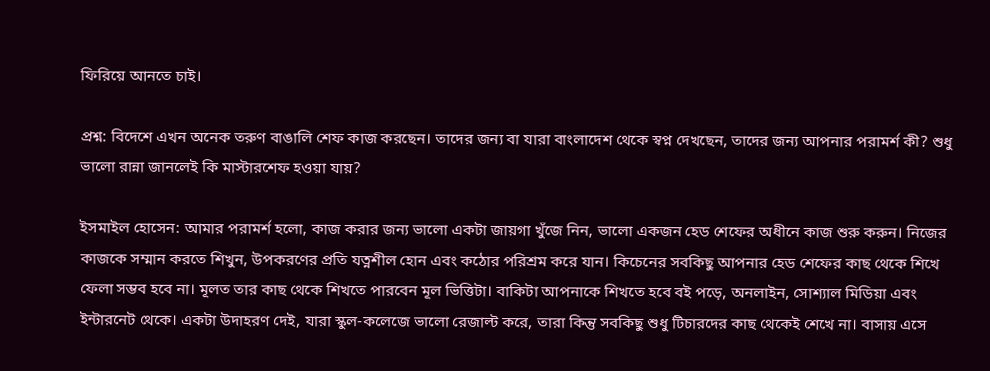ফিরিয়ে আনতে চাই।

প্রশ্ন: বিদেশে এখন অনেক তরুণ বাঙালি শেফ কাজ করছেন। তাদের জন্য বা যারা বাংলাদেশ থেকে স্বপ্ন দেখছেন, তাদের জন্য আপনার পরামর্শ কী? শুধু ভালো রান্না জানলেই কি মাস্টারশেফ হওয়া যায়?

ইসমাইল হোসেন: আমার পরামর্শ হলো, কাজ করার জন্য ভালো একটা জায়গা খুঁজে নিন, ভালো একজন হেড শেফের অধীনে কাজ শুরু করুন। নিজের কাজকে সম্মান করতে শিখুন, উপকরণের প্রতি যত্নশীল হোন এবং কঠোর পরিশ্রম করে যান। কিচেনের সবকিছু আপনার হেড শেফের কাছ থেকে শিখে ফেলা সম্ভব হবে না। মূলত তার কাছ থেকে শিখতে পারবেন মূল ভিত্তিটা। বাকিটা আপনাকে শিখতে হবে বই পড়ে, অনলাইন, সোশ্যাল মিডিয়া এবং ইন্টারনেট থেকে। একটা উদাহরণ দেই, যারা স্কুল-কলেজে ভালো রেজাল্ট করে, তারা কিন্তু সবকিছু শুধু টিচারদের কাছ থেকেই শেখে না। বাসায় এসে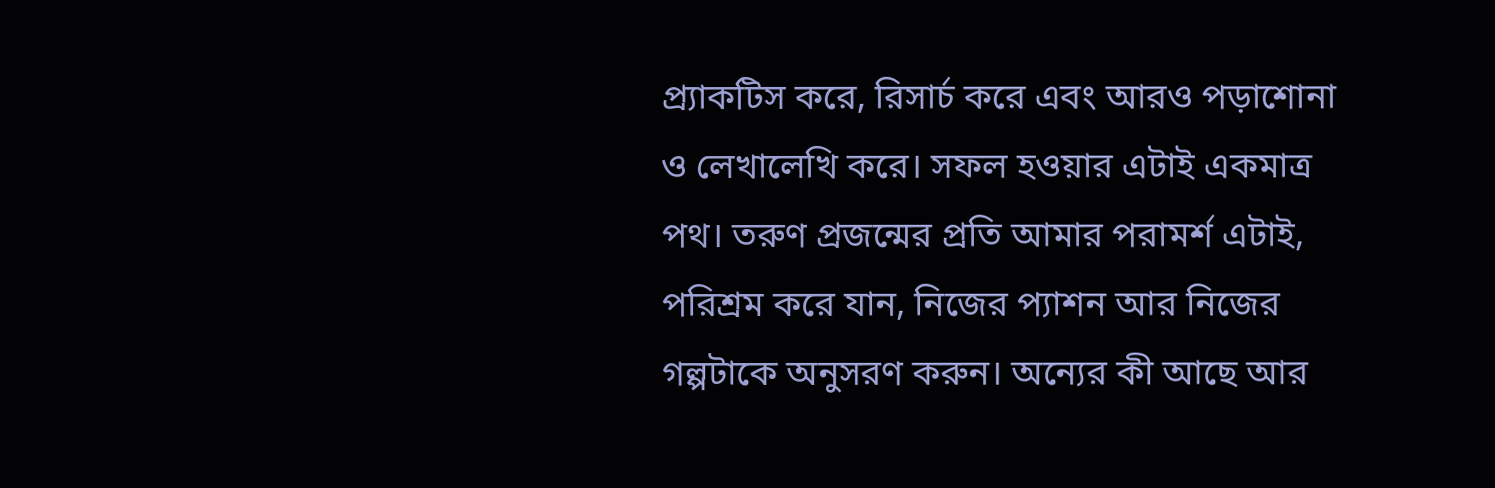প্র‍্যাকটিস করে, রিসার্চ করে এবং আরও পড়াশোনা ও লেখালেখি করে। সফল হওয়ার এটাই একমাত্র পথ। তরুণ প্রজন্মের প্রতি আমার পরামর্শ এটাই, পরিশ্রম করে যান, নিজের প্যাশন আর নিজের গল্পটাকে অনুসরণ করুন। অন্যের কী আছে আর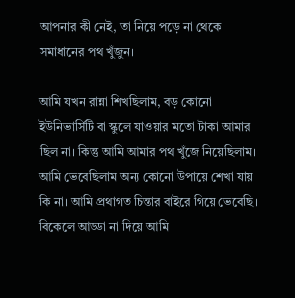আপনার কী নেই, তা নিয়ে পড়ে না থেকে সমাধানের পথ খুঁজুন।

আমি যখন রান্না শিখছিলাম, বড় কোনো ইউনিভার্সিটি বা স্কুলে যাওয়ার মতো টাকা আমার ছিল না। কিন্তু আমি আমার পথ খুঁজে নিয়েছিলাম। আমি ভেবেছিলাম অন্য কোনো উপায়ে শেখা যায় কি না। আমি প্রথাগত চিন্তার বাইরে গিয়ে ভেবেছি। বিকেলে আড্ডা না দিয়ে আমি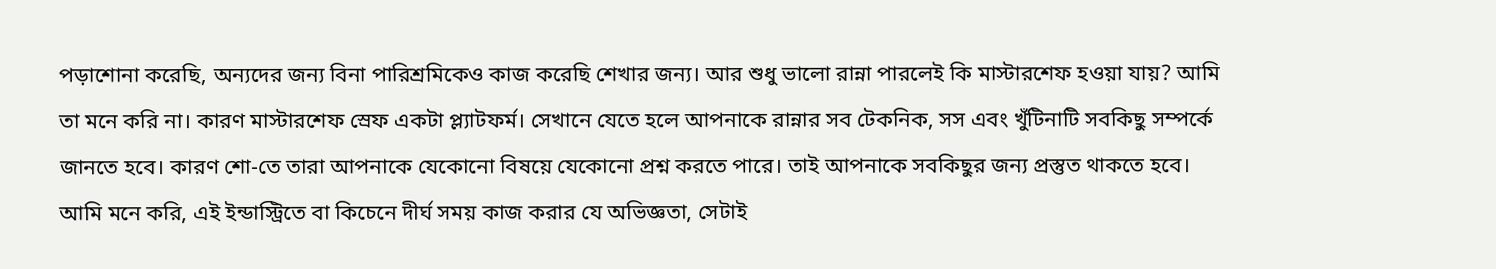পড়াশোনা করেছি, অন্যদের জন্য বিনা পারিশ্রমিকেও কাজ করেছি শেখার জন্য। আর শুধু ভালো রান্না পারলেই কি মাস্টারশেফ হওয়া যায়? আমি তা মনে করি না। কারণ মাস্টারশেফ স্রেফ একটা প্ল্যাটফর্ম। সেখানে যেতে হলে আপনাকে রান্নার সব টেকনিক, সস এবং খুঁটিনাটি সবকিছু সম্পর্কে জানতে হবে। কারণ শো-তে তারা আপনাকে যেকোনো বিষয়ে যেকোনো প্রশ্ন করতে পারে। তাই আপনাকে সবকিছুর জন্য প্রস্তুত থাকতে হবে। আমি মনে করি, এই ইন্ডাস্ট্রিতে বা কিচেনে দীর্ঘ সময় কাজ করার যে অভিজ্ঞতা, সেটাই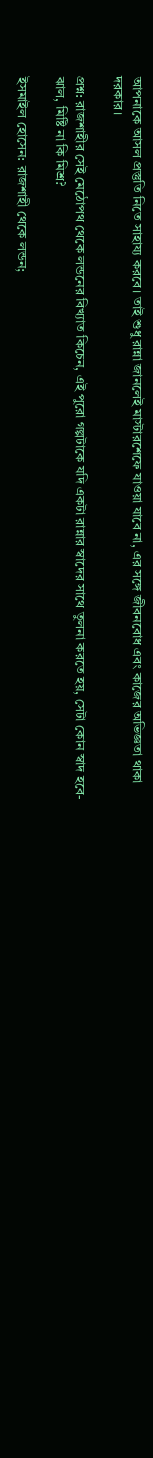আপনাকে আসল প্রস্তুতি নিতে সাহায্য করবে। তাই শুধু রান্না জানলেই মাস্টারশেফে যাওয়া যাবে না, এর সঙ্গে জীবনবোধ এবং কাজের অভিজ্ঞতা থাকা দরকার।

প্রশ্ন: রাজশাহীর সেই মেঠোপথ থেকে লন্ডনের বিখ্যাত কিচেন, এই পুরো গল্পটাকে যদি একটা রান্নার স্বাদের সাথে তুলনা করতে হয়, সেটা কোন স্বাদ হবে-ঝাল, মিষ্টি না কি মিশ্র?

ইসমাইল হোসেন: রাজশাহী থেকে লন্ডন;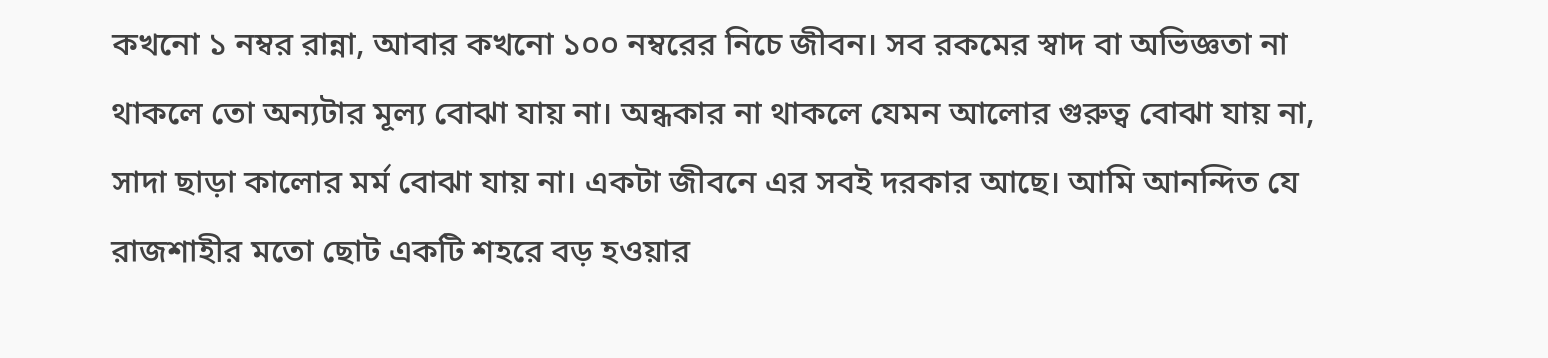কখনো ১ নম্বর রান্না, আবার কখনো ১০০ নম্বরের নিচে জীবন। সব রকমের স্বাদ বা অভিজ্ঞতা না থাকলে তো অন্যটার মূল্য বোঝা যায় না। অন্ধকার না থাকলে যেমন আলোর গুরুত্ব বোঝা যায় না, সাদা ছাড়া কালোর মর্ম বোঝা যায় না। একটা জীবনে এর সবই দরকার আছে। আমি আনন্দিত যে রাজশাহীর মতো ছোট একটি শহরে বড় হওয়ার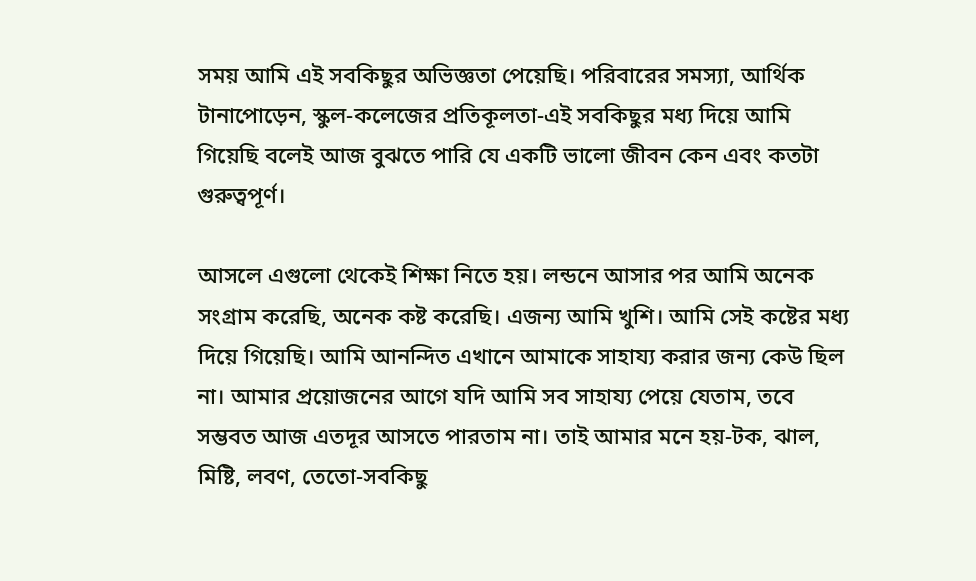সময় আমি এই সবকিছুর অভিজ্ঞতা পেয়েছি। পরিবারের সমস্যা, আর্থিক টানাপোড়েন, স্কুল-কলেজের প্রতিকূলতা-এই সবকিছুর মধ্য দিয়ে আমি গিয়েছি বলেই আজ বুঝতে পারি যে একটি ভালো জীবন কেন এবং কতটা গুরুত্বপূর্ণ।

আসলে এগুলো থেকেই শিক্ষা নিতে হয়। লন্ডনে আসার পর আমি অনেক সংগ্রাম করেছি, অনেক কষ্ট করেছি। এজন্য আমি খুশি। আমি সেই কষ্টের মধ্য দিয়ে গিয়েছি। আমি আনন্দিত এখানে আমাকে সাহায্য করার জন্য কেউ ছিল না। আমার প্রয়োজনের আগে যদি আমি সব সাহায্য পেয়ে যেতাম, তবে সম্ভবত আজ এতদূর আসতে পারতাম না। তাই আমার মনে হয়-টক, ঝাল, মিষ্টি, লবণ, তেতো-সবকিছু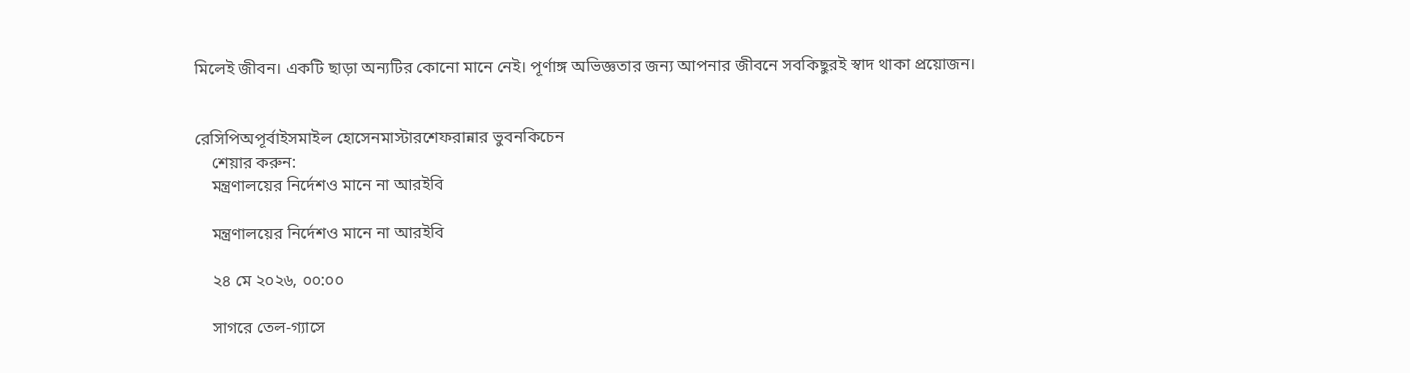মিলেই জীবন। একটি ছাড়া অন্যটির কোনো মানে নেই। পূর্ণাঙ্গ অভিজ্ঞতার জন্য আপনার জীবনে সবকিছুরই স্বাদ থাকা প্রয়োজন।


রেসিপিঅপূর্বাইসমাইল হোসেনমাস্টারশেফরান্নার ভুবনকিচেন
    শেয়ার করুন:
    মন্ত্রণালয়ের নির্দেশও মানে না আরইবি

    মন্ত্রণালয়ের নির্দেশও মানে না আরইবি

    ২৪ মে ২০২৬, ০০:০০

    সাগরে তেল-গ্যাসে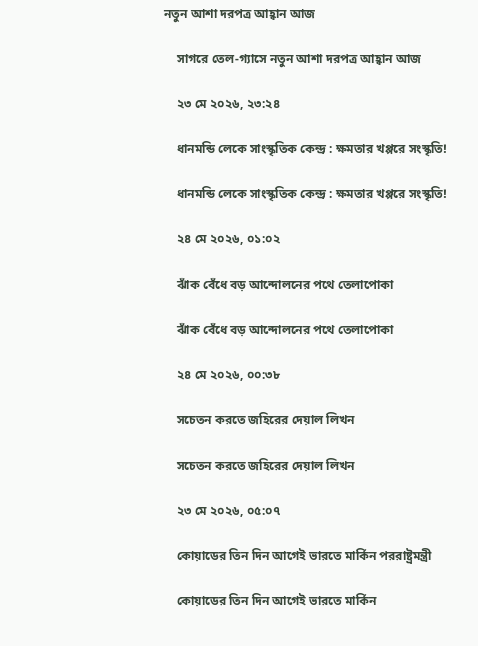নতুন আশা দরপত্র আহ্বান আজ

    সাগরে তেল-গ্যাসে নতুন আশা দরপত্র আহ্বান আজ

    ২৩ মে ২০২৬, ২৩:২৪

    ধানমন্ডি লেকে সাংস্কৃতিক কেন্দ্র : ক্ষমতার খপ্পরে সংস্কৃতি!

    ধানমন্ডি লেকে সাংস্কৃতিক কেন্দ্র : ক্ষমতার খপ্পরে সংস্কৃতি!

    ২৪ মে ২০২৬, ০১:০২

    ঝাঁক বেঁধে বড় আন্দোলনের পথে তেলাপোকা

    ঝাঁক বেঁধে বড় আন্দোলনের পথে তেলাপোকা

    ২৪ মে ২০২৬, ০০:৩৮

    সচেতন করতে জহিরের দেয়াল লিখন

    সচেতন করতে জহিরের দেয়াল লিখন

    ২৩ মে ২০২৬, ০৫:০৭

    কোয়াডের তিন দিন আগেই ভারতে মার্কিন পররাষ্ট্রমন্ত্রী

    কোয়াডের তিন দিন আগেই ভারতে মার্কিন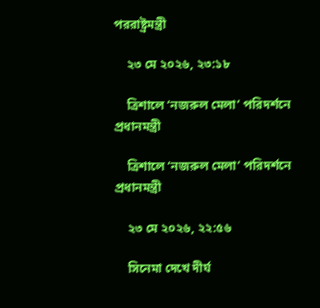পররাষ্ট্রমন্ত্রী

    ২৩ মে ২০২৬, ২৩:১৮

    ত্রিশালে ‘নজরুল মেলা’ পরিদর্শনে প্রধানমন্ত্রী

    ত্রিশালে ‘নজরুল মেলা’ পরিদর্শনে প্রধানমন্ত্রী

    ২৩ মে ২০২৬, ২২:৫৬

    সিনেমা দেখে দীর্ঘ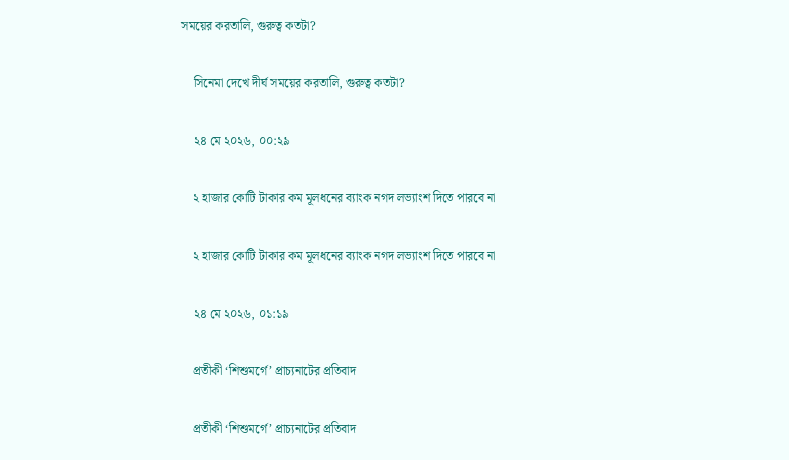সময়ের করতালি, গুরুত্ব কতটা?

    সিনেমা দেখে দীর্ঘ সময়ের করতালি, গুরুত্ব কতটা?

    ২৪ মে ২০২৬, ০০:২৯

    ২ হাজার কোটি টাকার কম মূলধনের ব্যাংক নগদ লভ্যাংশ দিতে পারবে না

    ২ হাজার কোটি টাকার কম মূলধনের ব্যাংক নগদ লভ্যাংশ দিতে পারবে না

    ২৪ মে ২০২৬, ০১:১৯

    প্রতীকী ‘শিশুমর্গে’ প্রাচ্যনাটের প্রতিবাদ

    প্রতীকী ‘শিশুমর্গে’ প্রাচ্যনাটের প্রতিবাদ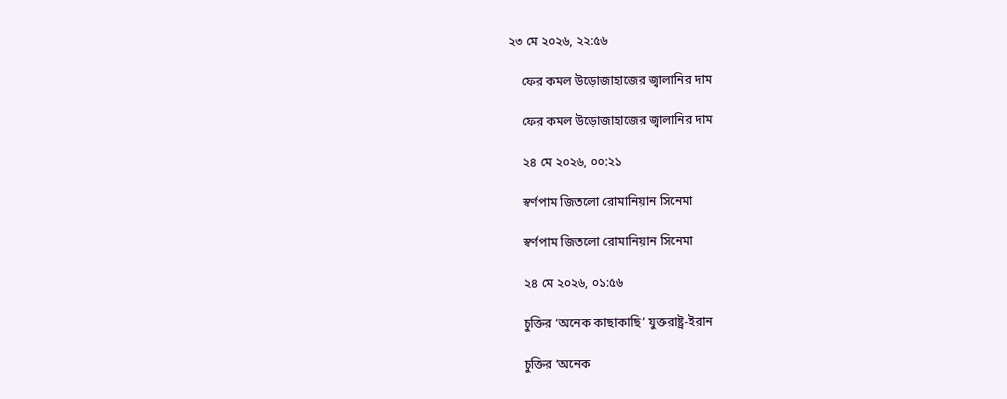২৩ মে ২০২৬, ২২:৫৬

    ফের কমল উড়োজাহাজের জ্বালানির দাম

    ফের কমল উড়োজাহাজের জ্বালানির দাম

    ২৪ মে ২০২৬, ০০:২১

    স্বর্ণপাম জিতলো রোমানিয়ান সিনেমা

    স্বর্ণপাম জিতলো রোমানিয়ান সিনেমা

    ২৪ মে ২০২৬, ০১:৫৬

    চুক্তির ‘অনেক কাছাকাছি’ যুক্তরাষ্ট্র-ইরান

    চুক্তির ‘অনেক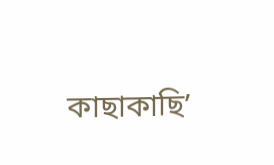কাছাকাছি’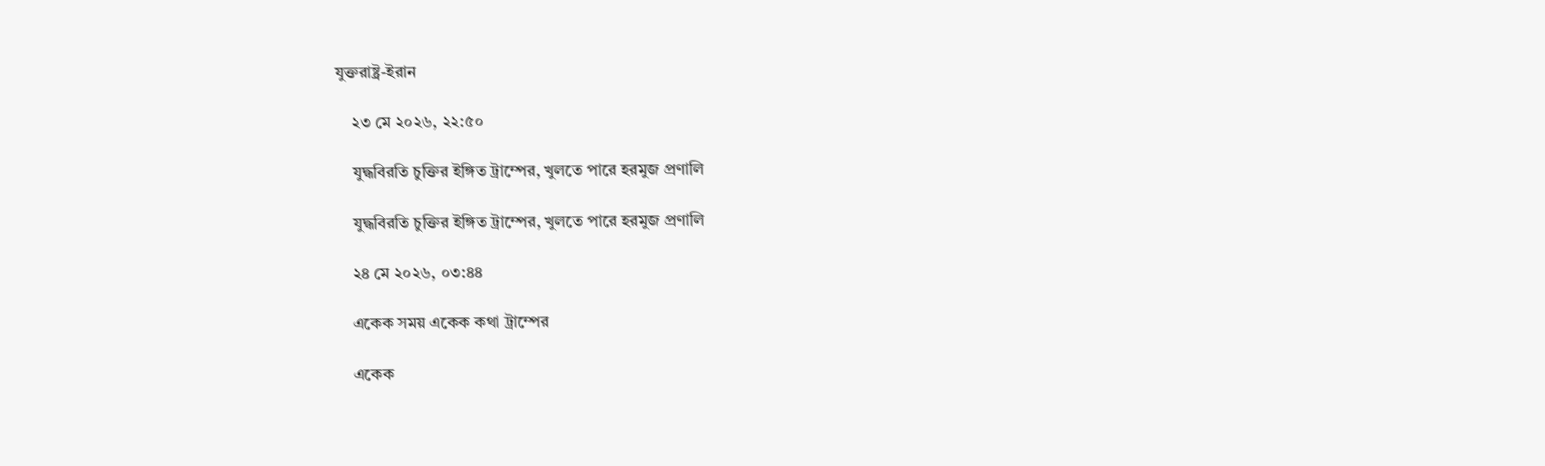যুক্তরাষ্ট্র-ইরান

    ২৩ মে ২০২৬, ২২:৫০

    যুদ্ধবিরতি চুক্তির ইঙ্গিত ট্রাম্পের, খুলতে পারে হরমুজ প্রণালি

    যুদ্ধবিরতি চুক্তির ইঙ্গিত ট্রাম্পের, খুলতে পারে হরমুজ প্রণালি

    ২৪ মে ২০২৬, ০৩:৪৪

    একেক সময় একেক কথা ট্রাম্পের

    একেক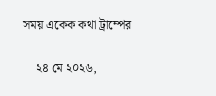সময় একেক কথা ট্রাম্পের

    ২৪ মে ২০২৬,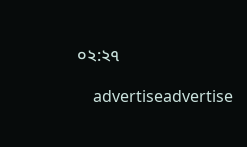০২:২৭

    advertiseadvertise